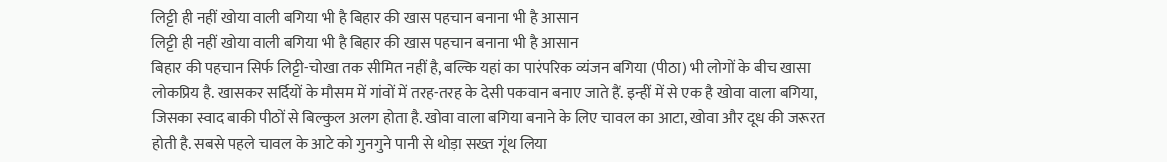लिट्टी ही नहीं खोया वाली बगिया भी है बिहार की खास पहचान बनाना भी है आसान
लिट्टी ही नहीं खोया वाली बगिया भी है बिहार की खास पहचान बनाना भी है आसान
बिहार की पहचान सिर्फ लिट्टी-चोखा तक सीमित नहीं है, बल्कि यहां का पारंपरिक व्यंजन बगिया (पीठा) भी लोगों के बीच खासा लोकप्रिय है. खासकर सर्दियों के मौसम में गांवों में तरह-तरह के देसी पकवान बनाए जाते हैं. इन्हीं में से एक है खोवा वाला बगिया, जिसका स्वाद बाकी पीठों से बिल्कुल अलग होता है. खोवा वाला बगिया बनाने के लिए चावल का आटा, खोवा और दूध की जरूरत होती है. सबसे पहले चावल के आटे को गुनगुने पानी से थोड़ा सख्त गूंथ लिया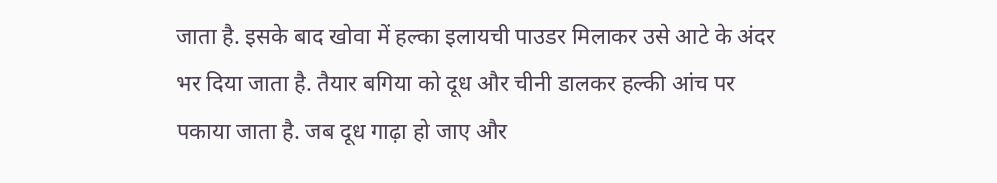जाता है. इसके बाद खोवा में हल्का इलायची पाउडर मिलाकर उसे आटे के अंदर भर दिया जाता है. तैयार बगिया को दूध और चीनी डालकर हल्की आंच पर पकाया जाता है. जब दूध गाढ़ा हो जाए और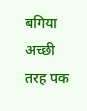बगिया अच्छी तरह पक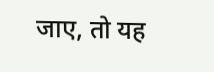जाए, तो यह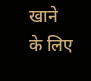खाने के लिए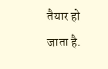तैयार हो जाता है.